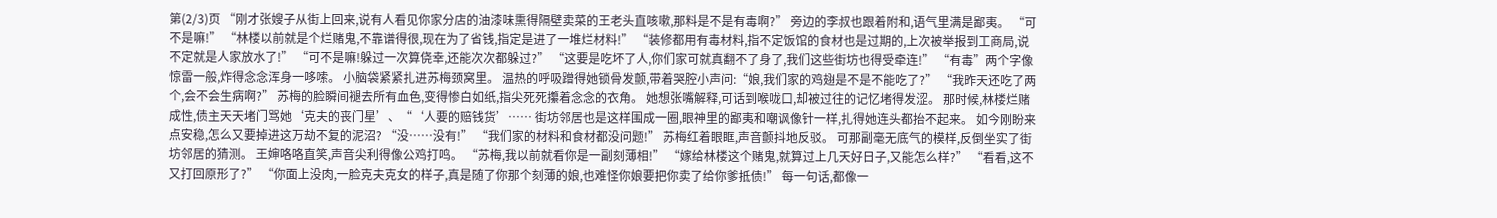第(2/3)页 “刚才张嫂子从街上回来,说有人看见你家分店的油漆味熏得隔壁卖菜的王老头直咳嗽,那料是不是有毒啊?” 旁边的李叔也跟着附和,语气里满是鄙夷。 “可不是嘛!” “林楼以前就是个烂赌鬼,不靠谱得很,现在为了省钱,指定是进了一堆烂材料!” “装修都用有毒材料,指不定饭馆的食材也是过期的,上次被举报到工商局,说不定就是人家放水了!” “可不是嘛!躲过一次算侥幸,还能次次都躲过?” “这要是吃坏了人,你们家可就真翻不了身了,我们这些街坊也得受牵连!” “有毒”两个字像惊雷一般,炸得念念浑身一哆嗦。 小脑袋紧紧扎进苏梅颈窝里。 温热的呼吸蹭得她锁骨发颤,带着哭腔小声问:“娘,我们家的鸡翅是不是不能吃了?” “我昨天还吃了两个,会不会生病啊?” 苏梅的脸瞬间褪去所有血色,变得惨白如纸,指尖死死攥着念念的衣角。 她想张嘴解释,可话到喉咙口,却被过往的记忆堵得发涩。 那时候,林楼烂赌成性,债主天天堵门骂她‘克夫的丧门星’、“‘人要的赔钱货’…… 街坊邻居也是这样围成一圈,眼神里的鄙夷和嘲讽像针一样,扎得她连头都抬不起来。 如今刚盼来点安稳,怎么又要掉进这万劫不复的泥沼? “没……没有!” “我们家的材料和食材都没问题!” 苏梅红着眼眶,声音颤抖地反驳。 可那副毫无底气的模样,反倒坐实了街坊邻居的猜测。 王婶咯咯直笑,声音尖利得像公鸡打鸣。 “苏梅,我以前就看你是一副刻薄相!” “嫁给林楼这个赌鬼,就算过上几天好日子,又能怎么样?” “看看,这不又打回原形了?” “你面上没肉,一脸克夫克女的样子,真是随了你那个刻薄的娘,也难怪你娘要把你卖了给你爹抵债!” 每一句话,都像一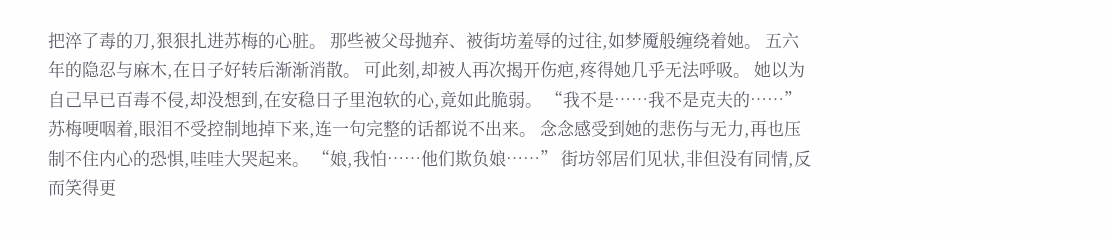把淬了毒的刀,狠狠扎进苏梅的心脏。 那些被父母抛弃、被街坊羞辱的过往,如梦魇般缠绕着她。 五六年的隐忍与麻木,在日子好转后渐渐消散。 可此刻,却被人再次揭开伤疤,疼得她几乎无法呼吸。 她以为自己早已百毒不侵,却没想到,在安稳日子里泡软的心,竟如此脆弱。 “我不是……我不是克夫的……” 苏梅哽咽着,眼泪不受控制地掉下来,连一句完整的话都说不出来。 念念感受到她的悲伤与无力,再也压制不住内心的恐惧,哇哇大哭起来。 “娘,我怕……他们欺负娘……” 街坊邻居们见状,非但没有同情,反而笑得更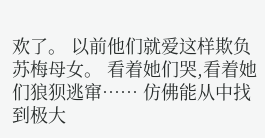欢了。 以前他们就爱这样欺负苏梅母女。 看着她们哭,看着她们狼狈逃窜…… 仿佛能从中找到极大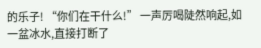的乐子! “你们在干什么!” 一声厉喝陡然响起,如一盆冰水,直接打断了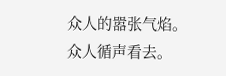众人的嚣张气焰。 众人循声看去。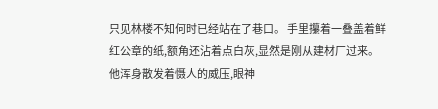只见林楼不知何时已经站在了巷口。 手里攥着一叠盖着鲜红公章的纸,额角还沾着点白灰,显然是刚从建材厂过来。 他浑身散发着慑人的威压,眼神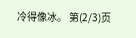冷得像冰。 第(2/3)页